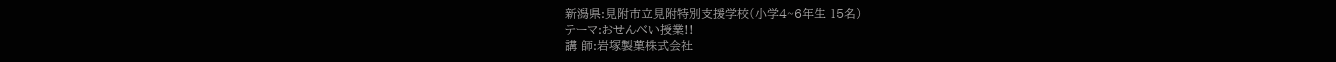新潟県:見附市立見附特別支援学校(小学4~6年生 15名)
テーマ:おせんべい授業!!
講 師:岩塚製菓株式会社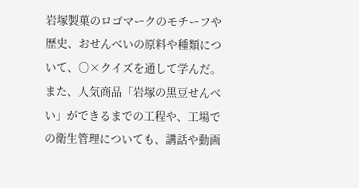岩塚製菓のロゴマークのモチーフや歴史、おせんべいの原料や種類について、○×クイズを通して学んだ。また、人気商品「岩塚の黒豆せんべい」ができるまでの工程や、工場での衛生管理についても、講話や動画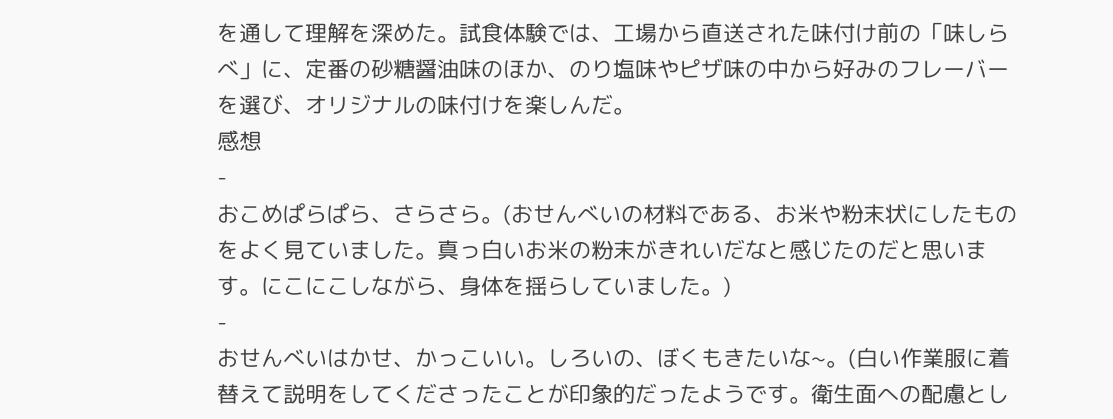を通して理解を深めた。試食体験では、工場から直送された味付け前の「味しらべ」に、定番の砂糖醤油味のほか、のり塩味やピザ味の中から好みのフレーバーを選び、オリジナルの味付けを楽しんだ。
感想
-
おこめぱらぱら、さらさら。(おせんべいの材料である、お米や粉末状にしたものをよく見ていました。真っ白いお米の粉末がきれいだなと感じたのだと思います。にこにこしながら、身体を揺らしていました。)
-
おせんべいはかせ、かっこいい。しろいの、ぼくもきたいな~。(白い作業服に着替えて説明をしてくださったことが印象的だったようです。衛生面への配慮とし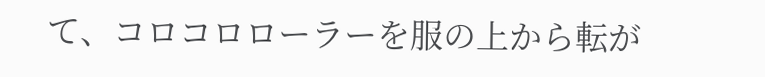て、コロコロローラーを服の上から転が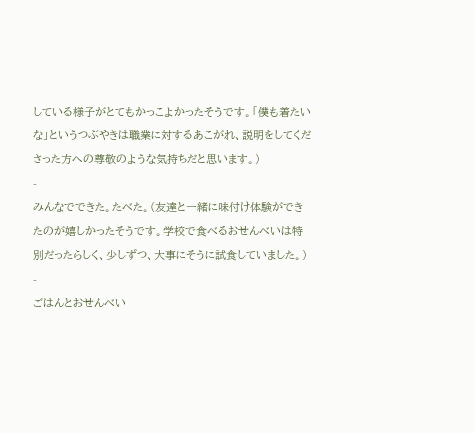している様子がとてもかっこよかったそうです。「僕も着たいな」というつぶやきは職業に対するあこがれ、説明をしてくださった方への尊敬のような気持ちだと思います。)
-
みんなでできた。たべた。(友達と一緒に味付け体験ができたのが嬉しかったそうです。学校で食べるおせんべいは特別だったらしく、少しずつ、大事にそうに試食していました。)
-
ごはんとおせんべい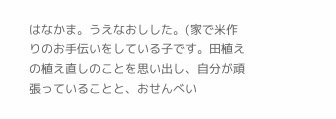はなかま。うえなおしした。(家で米作りのお手伝いをしている子です。田植えの植え直しのことを思い出し、自分が頑張っていることと、おせんべい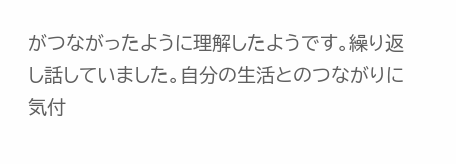がつながったように理解したようです。繰り返し話していました。自分の生活とのつながりに気付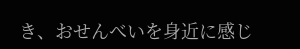き、おせんべいを身近に感じ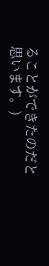ることができたのだと思います。)